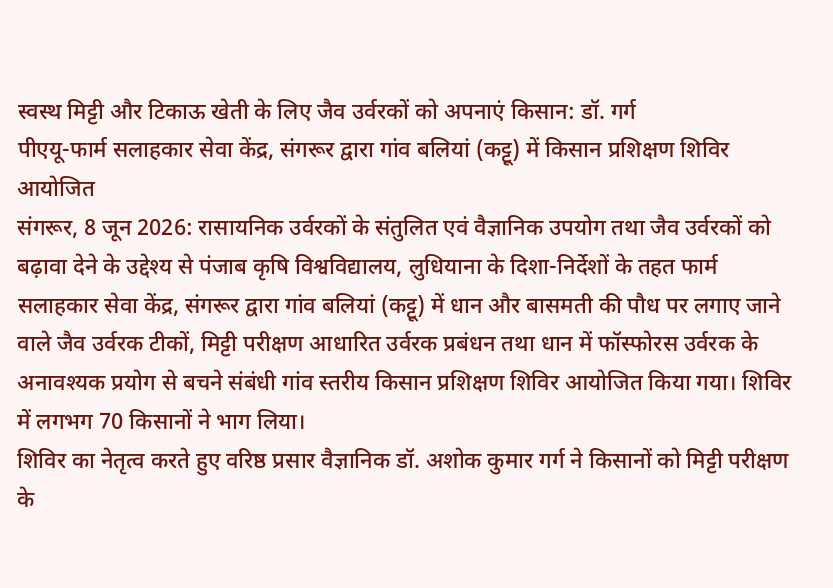स्वस्थ मिट्टी और टिकाऊ खेती के लिए जैव उर्वरकों को अपनाएं किसान: डॉ. गर्ग
पीएयू-फार्म सलाहकार सेवा केंद्र, संगरूर द्वारा गांव बलियां (कट्टू) में किसान प्रशिक्षण शिविर आयोजित
संगरूर, 8 जून 2026: रासायनिक उर्वरकों के संतुलित एवं वैज्ञानिक उपयोग तथा जैव उर्वरकों को बढ़ावा देने के उद्देश्य से पंजाब कृषि विश्वविद्यालय, लुधियाना के दिशा-निर्देशों के तहत फार्म सलाहकार सेवा केंद्र, संगरूर द्वारा गांव बलियां (कट्टू) में धान और बासमती की पौध पर लगाए जाने वाले जैव उर्वरक टीकों, मिट्टी परीक्षण आधारित उर्वरक प्रबंधन तथा धान में फॉस्फोरस उर्वरक के अनावश्यक प्रयोग से बचने संबंधी गांव स्तरीय किसान प्रशिक्षण शिविर आयोजित किया गया। शिविर में लगभग 70 किसानों ने भाग लिया।
शिविर का नेतृत्व करते हुए वरिष्ठ प्रसार वैज्ञानिक डॉ. अशोक कुमार गर्ग ने किसानों को मिट्टी परीक्षण के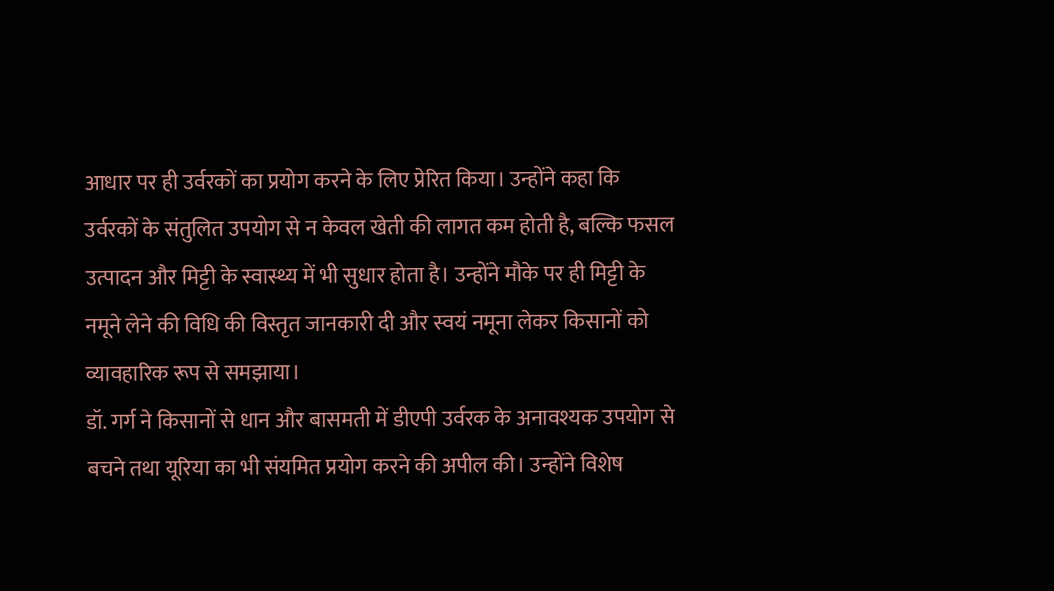आधार पर ही उर्वरकों का प्रयोग करने के लिए प्रेरित किया। उन्होंने कहा कि उर्वरकों के संतुलित उपयोग से न केवल खेती की लागत कम होती है, बल्कि फसल उत्पादन और मिट्टी के स्वास्थ्य में भी सुधार होता है। उन्होंने मौके पर ही मिट्टी के नमूने लेने की विधि की विस्तृत जानकारी दी और स्वयं नमूना लेकर किसानों को व्यावहारिक रूप से समझाया।
डॉ. गर्ग ने किसानों से धान और बासमती में डीएपी उर्वरक के अनावश्यक उपयोग से बचने तथा यूरिया का भी संयमित प्रयोग करने की अपील की। उन्होंने विशेष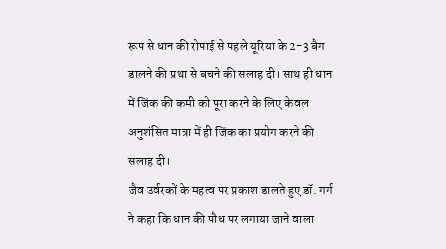रूप से धान की रोपाई से पहले यूरिया के 2-3 बैग डालने की प्रथा से बचने की सलाह दी। साथ ही धान में जिंक की कमी को पूरा करने के लिए केवल अनुशंसित मात्रा में ही जिंक का प्रयोग करने की सलाह दी।
जैव उर्वरकों के महत्व पर प्रकाश डालते हुए डॉ. गर्ग ने कहा कि धान की पौध पर लगाया जाने वाला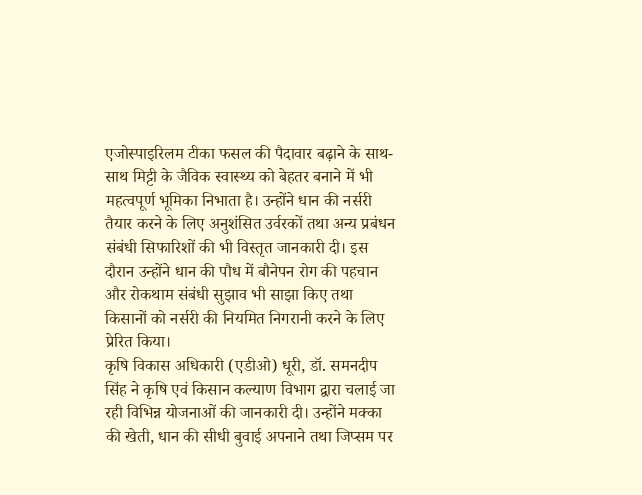एजोस्पाइरिलम टीका फसल की पैदावार बढ़ाने के साथ-साथ मिट्टी के जैविक स्वास्थ्य को बेहतर बनाने में भी महत्वपूर्ण भूमिका निभाता है। उन्होंने धान की नर्सरी तैयार करने के लिए अनुशंसित उर्वरकों तथा अन्य प्रबंधन संबंधी सिफारिशों की भी विस्तृत जानकारी दी। इस दौरान उन्होंने धान की पौध में बौनेपन रोग की पहचान और रोकथाम संबंधी सुझाव भी साझा किए तथा किसानों को नर्सरी की नियमित निगरानी करने के लिए प्रेरित किया।
कृषि विकास अधिकारी (एडीओ) धूरी, डॉ. समनदीप सिंह ने कृषि एवं किसान कल्याण विभाग द्वारा चलाई जा रही विभिन्न योजनाओं की जानकारी दी। उन्होंने मक्का की खेती, धान की सीधी बुवाई अपनाने तथा जिप्सम पर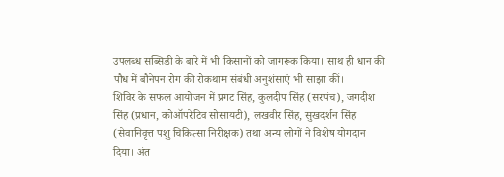उपलब्ध सब्सिडी के बारे में भी किसानों को जागरूक किया। साथ ही धान की पौध में बौनेपन रोग की रोकथाम संबंधी अनुशंसाएं भी साझा कीं।
शिविर के सफल आयोजन में प्रगट सिंह, कुलदीप सिंह (सरपंच), जगदीश सिंह (प्रधान, कोऑपरेटिव सोसायटी), लखवीर सिंह, सुखदर्शन सिंह (सेवानिवृत्त पशु चिकित्सा निरीक्षक) तथा अन्य लोगों ने विशेष योगदान दिया। अंत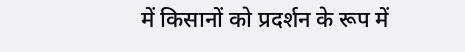में किसानों को प्रदर्शन के रूप में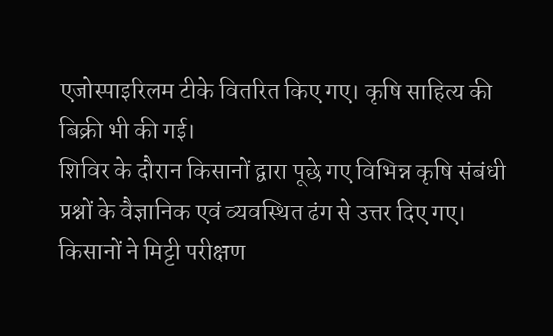एजोस्पाइरिलम टीके वितरित किए गए। कृषि साहित्य की बिक्री भी की गई।
शिविर के दौरान किसानों द्वारा पूछे गए विभिन्न कृषि संबंधी प्रश्नों के वैज्ञानिक एवं व्यवस्थित ढंग से उत्तर दिए गए। किसानों ने मिट्टी परीक्षण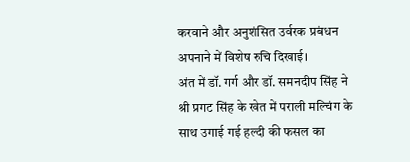करवाने और अनुशंसित उर्वरक प्रबंधन अपनाने में विशेष रुचि दिखाई।
अंत में डॉ. गर्ग और डॉ. समनदीप सिंह ने श्री प्रगट सिंह के खेत में पराली मल्चिंग के साथ उगाई गई हल्दी की फसल का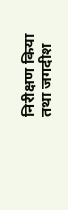निरीक्षण किया तथा जगदीश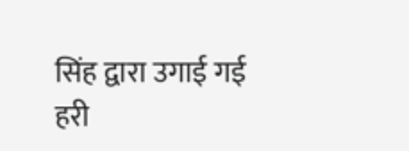सिंह द्वारा उगाई गई हरी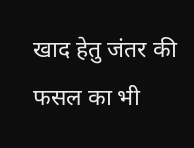खाद हेतु जंतर की फसल का भी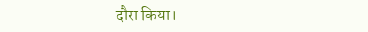दौरा किया।